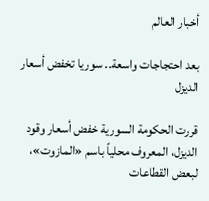أخبار العالم

بعد احتجاجات واسعة.. سوريا تخفض أسعار الديزل

قررت الحكومة السورية خفض أسعار وقود الديزل، المعروف محلياً باسم «المازوت»، لبعض القطاعات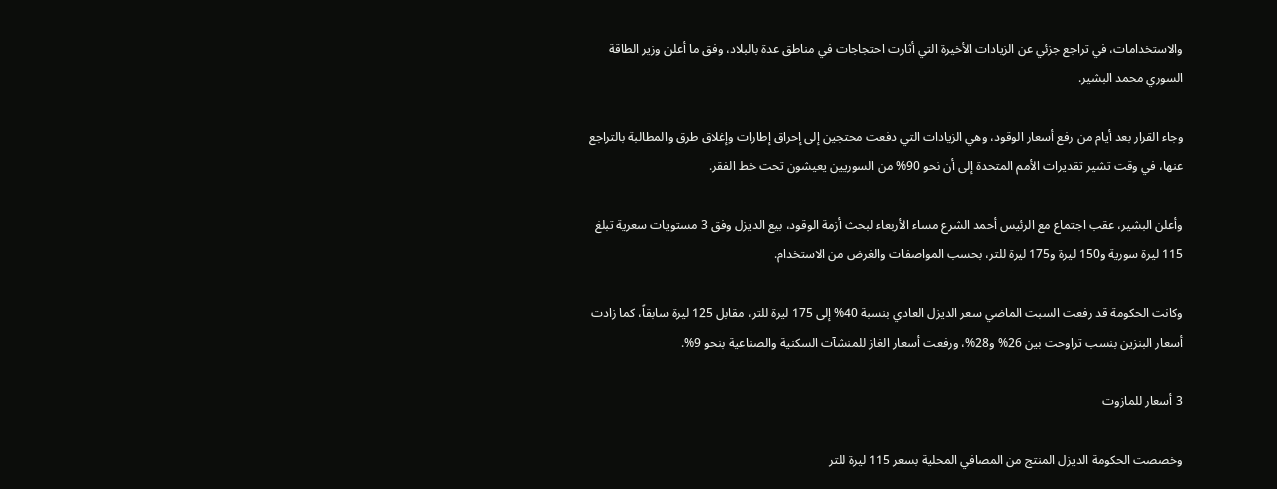والاستخدامات، في تراجع جزئي عن الزيادات الأخيرة التي أثارت احتجاجات في مناطق عدة بالبلاد، وفق ما أعلن وزير الطاقة السوري محمد البشير.

وجاء القرار بعد أيام من رفع أسعار الوقود، وهي الزيادات التي دفعت محتجين إلى إحراق إطارات وإغلاق طرق والمطالبة بالتراجع عنها، في وقت تشير تقديرات الأمم المتحدة إلى أن نحو 90% من السوريين يعيشون تحت خط الفقر.

وأعلن البشير، عقب اجتماع مع الرئيس أحمد الشرع مساء الأربعاء لبحث أزمة الوقود، بيع الديزل وفق 3 مستويات سعرية تبلغ 115 ليرة سورية و150 ليرة و175 ليرة للتر، بحسب المواصفات والغرض من الاستخدام.

وكانت الحكومة قد رفعت السبت الماضي سعر الديزل العادي بنسبة 40% إلى 175 ليرة للتر، مقابل 125 ليرة سابقاً، كما زادت أسعار البنزين بنسب تراوحت بين 26% و28%، ورفعت أسعار الغاز للمنشآت السكنية والصناعية بنحو 9%.

3 أسعار للمازوت

وخصصت الحكومة الديزل المنتج من المصافي المحلية بسعر 115 ليرة للتر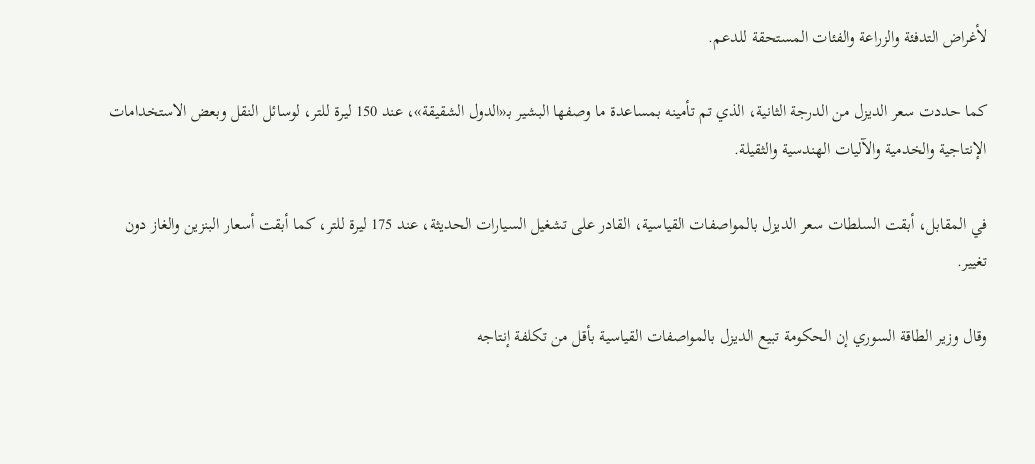لأغراض التدفئة والزراعة والفئات المستحقة للدعم.

كما حددت سعر الديزل من الدرجة الثانية، الذي تم تأمينه بمساعدة ما وصفها البشير بـ«الدول الشقيقة»، عند 150 ليرة للتر، لوسائل النقل وبعض الاستخدامات الإنتاجية والخدمية والآليات الهندسية والثقيلة.

في المقابل، أبقت السلطات سعر الديزل بالمواصفات القياسية، القادر على تشغيل السيارات الحديثة، عند 175 ليرة للتر، كما أبقت أسعار البنزين والغاز دون تغيير.

وقال وزير الطاقة السوري إن الحكومة تبيع الديزل بالمواصفات القياسية بأقل من تكلفة إنتاجه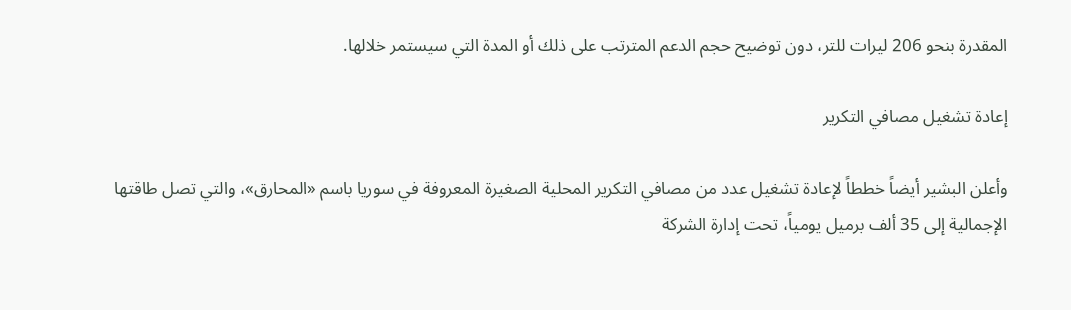المقدرة بنحو 206 ليرات للتر، دون توضيح حجم الدعم المترتب على ذلك أو المدة التي سيستمر خلالها.

إعادة تشغيل مصافي التكرير

وأعلن البشير أيضاً خططاً لإعادة تشغيل عدد من مصافي التكرير المحلية الصغيرة المعروفة في سوريا باسم «المحارق»، والتي تصل طاقتها الإجمالية إلى 35 ألف برميل يومياً، تحت إدارة الشركة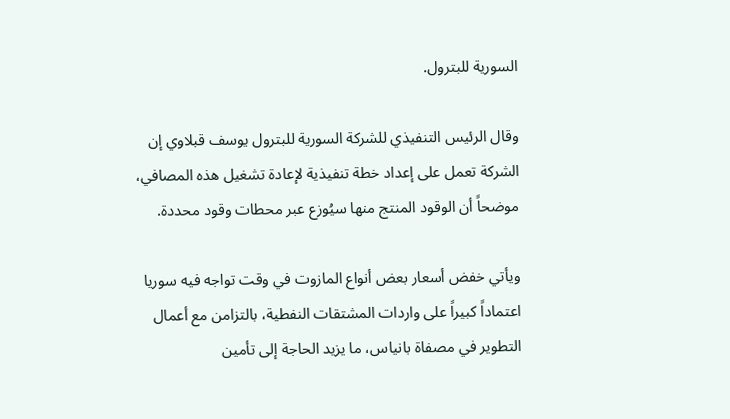السورية للبترول.

وقال الرئيس التنفيذي للشركة السورية للبترول يوسف قبلاوي إن الشركة تعمل على إعداد خطة تنفيذية لإعادة تشغيل هذه المصافي، موضحاً أن الوقود المنتج منها سيُوزع عبر محطات وقود محددة.

ويأتي خفض أسعار بعض أنواع المازوت في وقت تواجه فيه سوريا اعتماداً كبيراً على واردات المشتقات النفطية، بالتزامن مع أعمال التطوير في مصفاة بانياس، ما يزيد الحاجة إلى تأمين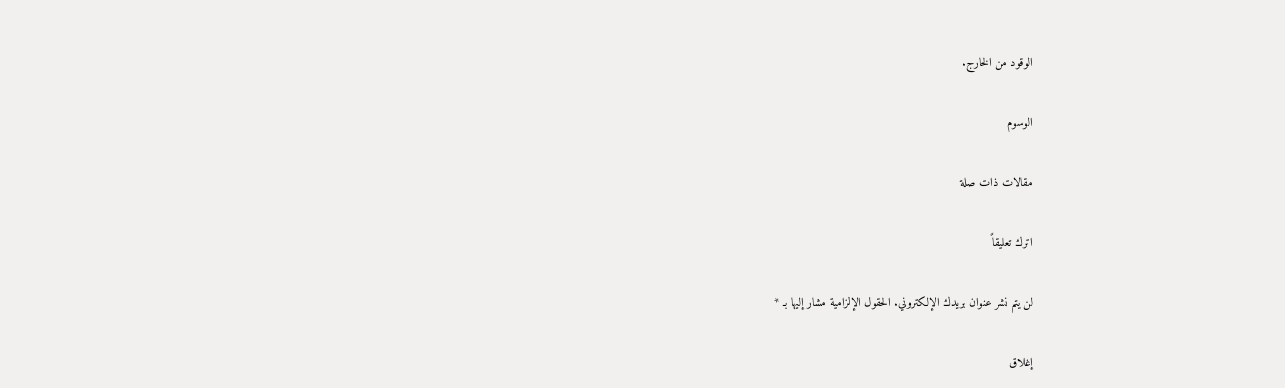الوقود من الخارج.

الوسوم

مقالات ذات صلة

اترك تعليقاً

لن يتم نشر عنوان بريدك الإلكتروني. الحقول الإلزامية مشار إليها بـ *

إغلاق